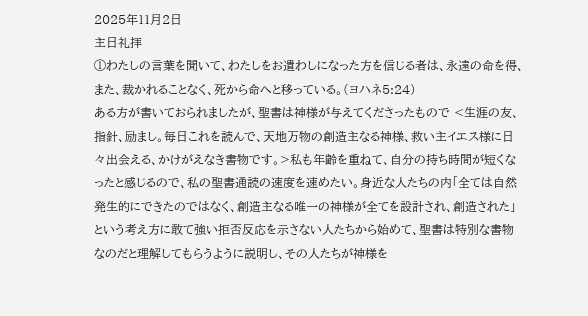2025年11月2日
主日礼拝
①わたしの言葉を聞いて、わたしをお遣わしになった方を信じる者は、永遠の命を得、また、裁かれることなく、死から命へと移っている。(ヨハネ5:24)
ある方が書いておられましたが、聖書は神様が与えてくださったもので <生涯の友、指針、励まし。毎日これを読んで、天地万物の創造主なる神様、救い主イエス様に日々出会える、かけがえなき書物です。>私も年齢を重ねて、自分の持ち時間が短くなったと感じるので、私の聖書通読の速度を速めたい。身近な人たちの内「全ては自然発生的にできたのではなく、創造主なる唯一の神様が全てを設計され、創造された」という考え方に敢て強い拒否反応を示さない人たちから始めて、聖書は特別な書物なのだと理解してもらうように説明し、その人たちが神様を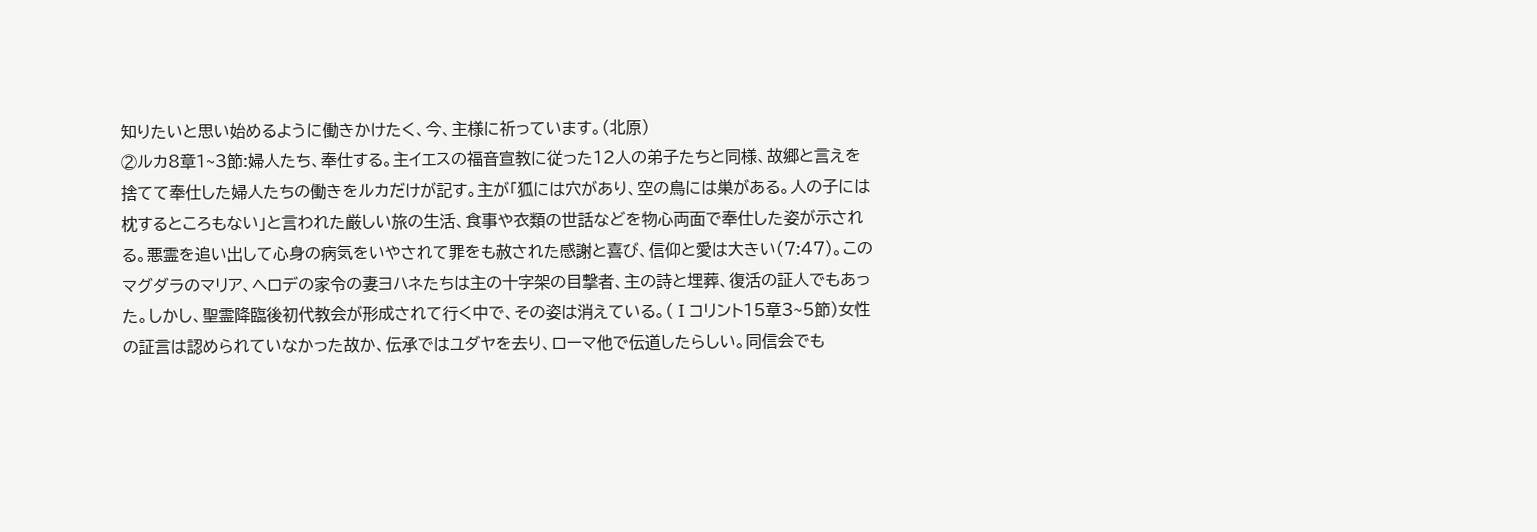知りたいと思い始めるように働きかけたく、今、主様に祈っています。(北原)
②ルカ8章1~3節:婦人たち、奉仕する。主イエスの福音宣教に従った12人の弟子たちと同様、故郷と言えを捨てて奉仕した婦人たちの働きをルカだけが記す。主が「狐には穴があり、空の鳥には巣がある。人の子には枕するところもない」と言われた厳しい旅の生活、食事や衣類の世話などを物心両面で奉仕した姿が示される。悪霊を追い出して心身の病気をいやされて罪をも赦された感謝と喜び、信仰と愛は大きい(7:47)。このマグダラのマリア、ヘロデの家令の妻ヨハネたちは主の十字架の目撃者、主の詩と埋葬、復活の証人でもあった。しかし、聖霊降臨後初代教会が形成されて行く中で、その姿は消えている。(Ⅰコリント15章3~5節)女性の証言は認められていなかった故か、伝承ではユダヤを去り、ローマ他で伝道したらしい。同信会でも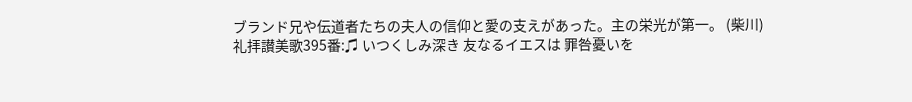ブランド兄や伝道者たちの夫人の信仰と愛の支えがあった。主の栄光が第一。 (柴川)
礼拝讃美歌395番:♫ いつくしみ深き 友なるイエスは 罪咎憂いを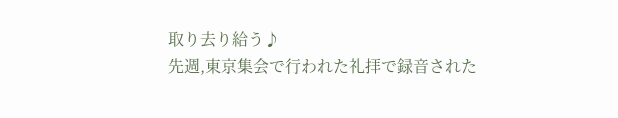取り去り給う♪
先週,東京集会で行われた礼拝で録音された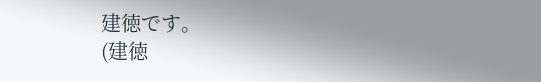建徳です。
(建徳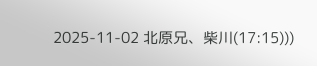2025-11-02 北原兄、柴川(17:15)))